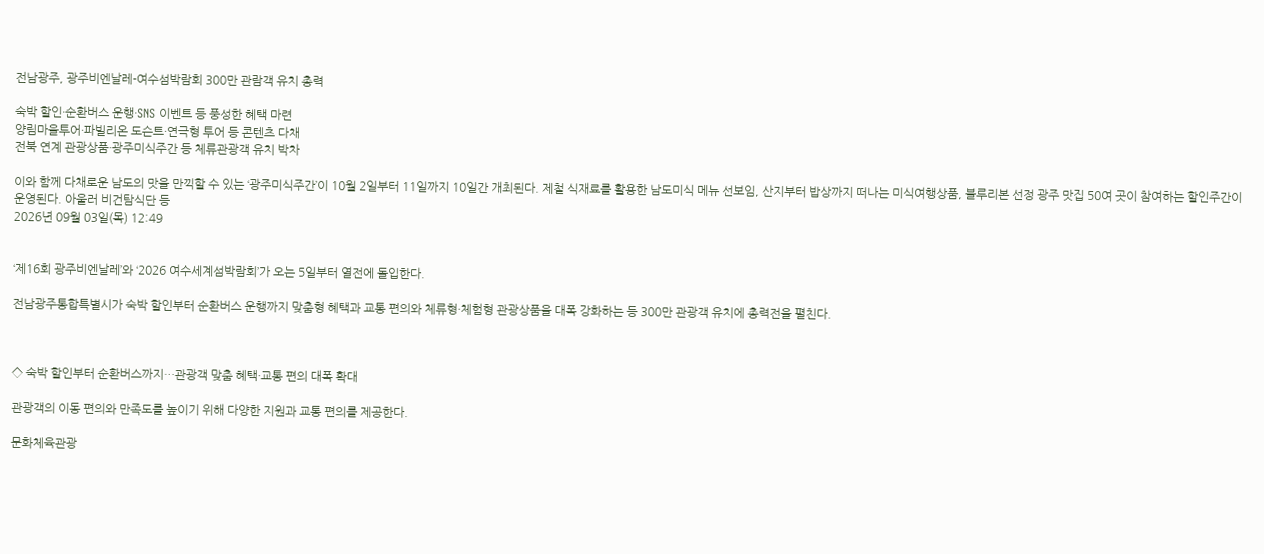전남광주, 광주비엔날레-여수섬박람회 300만 관람객 유치 총력

숙박 할인·순환버스 운행·SNS 이벤트 등 풍성한 혜택 마련
양림마을투어·파빌리온 도슨트·연극형 투어 등 콘텐츠 다채
전북 연계 관광상품·광주미식주간 등 체류관광객 유치 박차

이와 함께 다채로운 남도의 맛을 만끽할 수 있는 ‘광주미식주간’이 10월 2일부터 11일까지 10일간 개최된다. 제철 식재료를 활용한 남도미식 메뉴 선보임, 산지부터 밥상까지 떠나는 미식여행상품, 블루리본 선정 광주 맛집 50여 곳이 참여하는 할인주간이 운영된다. 아울러 비건탐식단 등
2026년 09월 03일(목) 12:49


‘제16회 광주비엔날레’와 ‘2026 여수세계섬박람회’가 오는 5일부터 열전에 돌입한다.

전남광주통합특별시가 숙박 할인부터 순환버스 운행까지 맞춤형 혜택과 교통 편의와 체류형·체험형 관광상품을 대폭 강화하는 등 300만 관광객 유치에 총력전을 펼친다.



◇ 숙박 할인부터 순환버스까지…관광객 맞춤 혜택·교통 편의 대폭 확대

관광객의 이동 편의와 만족도를 높이기 위해 다양한 지원과 교통 편의를 제공한다.

문화체육관광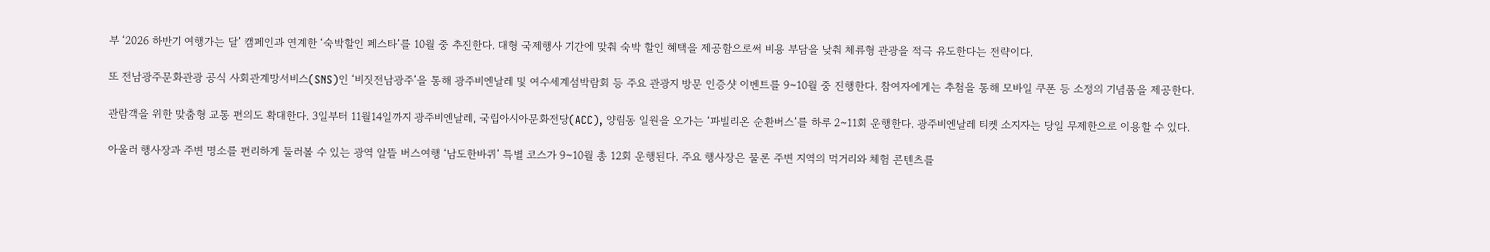부 ‘2026 하반기 여행가는 달’ 캠페인과 연계한 ‘숙박할인 페스타’를 10월 중 추진한다. 대형 국제행사 기간에 맞춰 숙박 할인 혜택을 제공함으로써 비용 부담을 낮춰 체류형 관광을 적극 유도한다는 전략이다.

또 전남광주문화관광 공식 사회관계망서비스(SNS)인 ‘비짓전남광주’을 통해 광주비엔날레 및 여수세계섬박람회 등 주요 관광지 방문 인증샷 이벤트를 9~10월 중 진행한다. 참여자에게는 추첨을 통해 모바일 쿠폰 등 소정의 기념품을 제공한다.

관람객을 위한 맞춤형 교통 편의도 확대한다. 3일부터 11월14일까지 광주비엔날레, 국립아시아문화전당(ACC), 양림동 일원을 오가는 ‘파빌리온 순환버스’를 하루 2~11회 운행한다. 광주비엔날레 티켓 소지자는 당일 무제한으로 이용할 수 있다.

아울러 행사장과 주변 명소를 편리하게 둘러볼 수 있는 광역 알뜰 버스여행 ‘남도한바퀴’ 특별 코스가 9~10월 총 12회 운행된다. 주요 행사장은 물론 주변 지역의 먹거리와 체험 콘텐츠를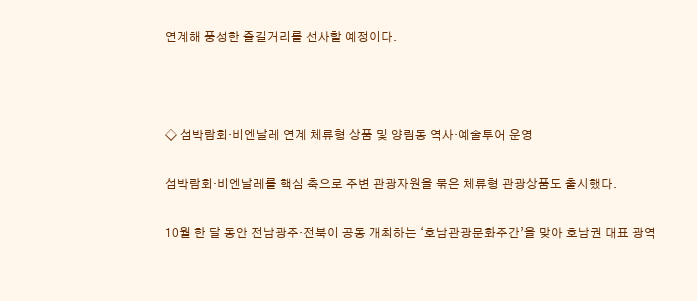연계해 풍성한 즐길거리를 선사할 예정이다.



◇ 섬박람회·비엔날레 연계 체류형 상품 및 양림동 역사·예술투어 운영

섬박람회·비엔날레를 핵심 축으로 주변 관광자원을 묶은 체류형 관광상품도 출시했다.

10월 한 달 동안 전남광주·전북이 공동 개최하는 ‘호남관광문화주간’을 맞아 호남권 대표 광역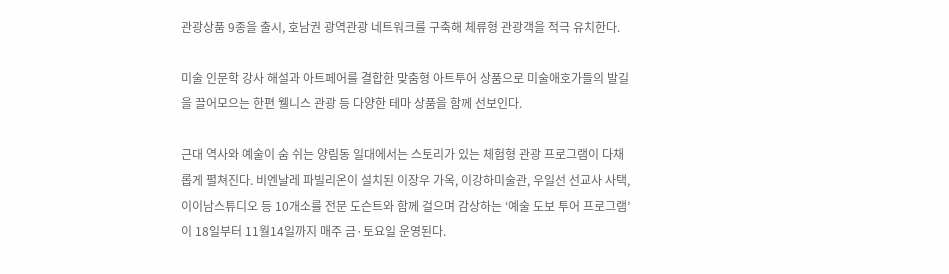관광상품 9종을 출시, 호남권 광역관광 네트워크를 구축해 체류형 관광객을 적극 유치한다.

미술 인문학 강사 해설과 아트페어를 결합한 맞춤형 아트투어 상품으로 미술애호가들의 발길을 끌어모으는 한편 웰니스 관광 등 다양한 테마 상품을 함께 선보인다.

근대 역사와 예술이 숨 쉬는 양림동 일대에서는 스토리가 있는 체험형 관광 프로그램이 다채롭게 펼쳐진다. 비엔날레 파빌리온이 설치된 이장우 가옥, 이강하미술관, 우일선 선교사 사택, 이이남스튜디오 등 10개소를 전문 도슨트와 함께 걸으며 감상하는 ‘예술 도보 투어 프로그램’이 18일부터 11월14일까지 매주 금·토요일 운영된다.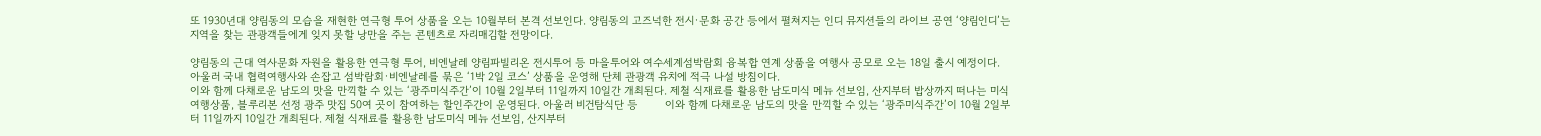또 1930년대 양림동의 모습을 재현한 연극형 투어 상품을 오는 10월부터 본격 선보인다. 양림동의 고즈넉한 전시·문화 공간 등에서 펼쳐지는 인디 뮤지션들의 라이브 공연 ‘양림인디’는 지역을 찾는 관광객들에게 잊지 못할 낭만을 주는 콘텐츠로 자리매김할 전망이다.

양림동의 근대 역사문화 자원을 활용한 연극형 투어, 비엔날레 양림파빌리온 전시투어 등 마을투어와 여수세계섬박람회 융복합 연계 상품을 여행사 공모로 오는 18일 출시 예정이다. 아울러 국내 협력여행사와 손잡고 섬박람회·비엔날레를 묶은 ‘1박 2일 코스’ 상품을 운영해 단체 관광객 유치에 적극 나설 방침이다.
이와 함께 다채로운 남도의 맛을 만끽할 수 있는 ‘광주미식주간’이 10월 2일부터 11일까지 10일간 개최된다. 제철 식재료를 활용한 남도미식 메뉴 선보임, 산지부터 밥상까지 떠나는 미식여행상품, 블루리본 선정 광주 맛집 50여 곳이 참여하는 할인주간이 운영된다. 아울러 비건탐식단 등         이와 함께 다채로운 남도의 맛을 만끽할 수 있는 ‘광주미식주간’이 10월 2일부터 11일까지 10일간 개최된다. 제철 식재료를 활용한 남도미식 메뉴 선보임, 산지부터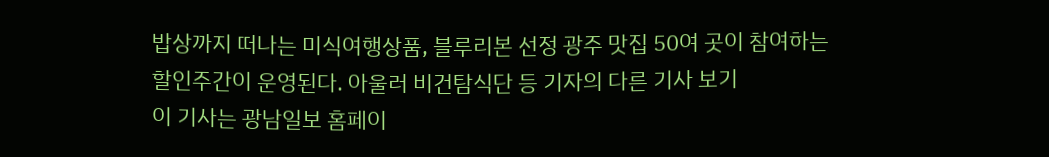밥상까지 떠나는 미식여행상품, 블루리본 선정 광주 맛집 50여 곳이 참여하는 할인주간이 운영된다. 아울러 비건탐식단 등 기자의 다른 기사 보기
이 기사는 광남일보 홈페이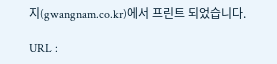지(gwangnam.co.kr)에서 프린트 되었습니다.

URL :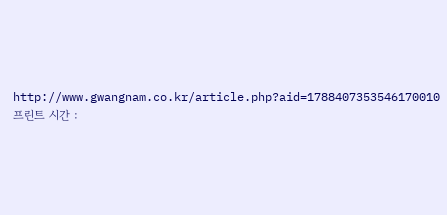http://www.gwangnam.co.kr/article.php?aid=1788407353546170010
프린트 시간 :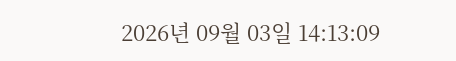2026년 09월 03일 14:13:09